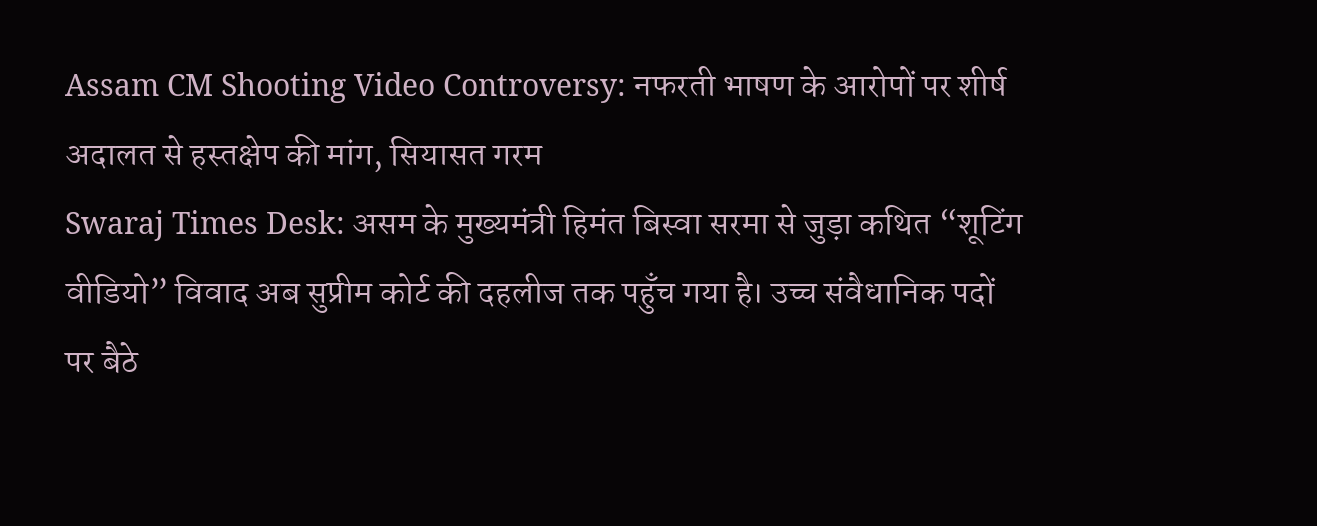Assam CM Shooting Video Controversy: नफरती भाषण के आरोपों पर शीर्ष अदालत से हस्तक्षेप की मांग, सियासत गरम
Swaraj Times Desk: असम के मुख्यमंत्री हिमंत बिस्वा सरमा से जुड़ा कथित “शूटिंग वीडियो” विवाद अब सुप्रीम कोर्ट की दहलीज तक पहुँच गया है। उच्च संवैधानिक पदों पर बैठे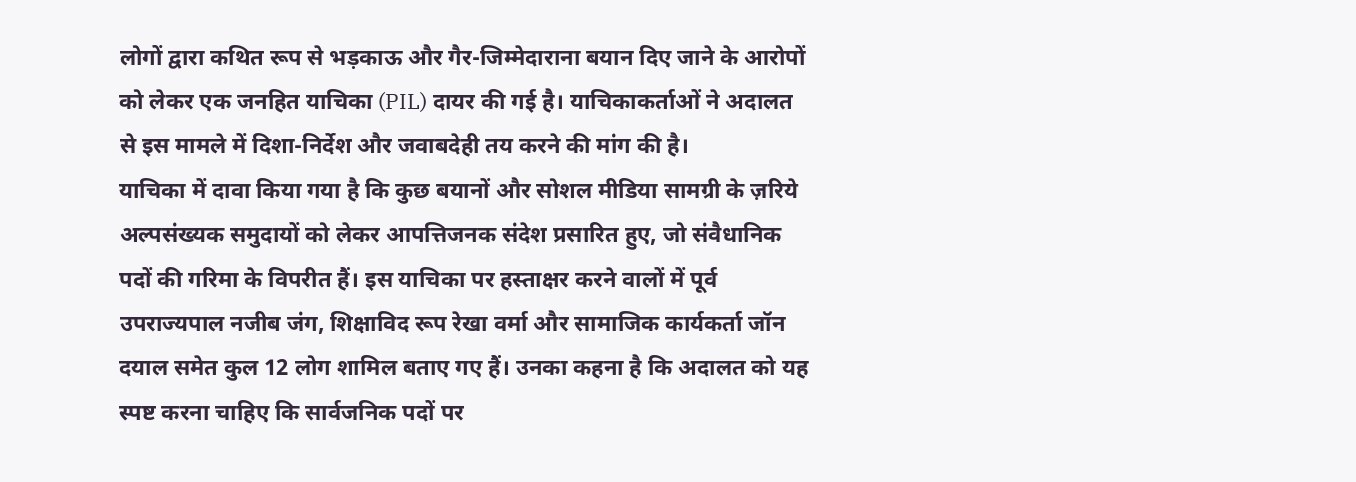लोगों द्वारा कथित रूप से भड़काऊ और गैर-जिम्मेदाराना बयान दिए जाने के आरोपों को लेकर एक जनहित याचिका (PIL) दायर की गई है। याचिकाकर्ताओं ने अदालत से इस मामले में दिशा-निर्देश और जवाबदेही तय करने की मांग की है।
याचिका में दावा किया गया है कि कुछ बयानों और सोशल मीडिया सामग्री के ज़रिये अल्पसंख्यक समुदायों को लेकर आपत्तिजनक संदेश प्रसारित हुए, जो संवैधानिक पदों की गरिमा के विपरीत हैं। इस याचिका पर हस्ताक्षर करने वालों में पूर्व उपराज्यपाल नजीब जंग, शिक्षाविद रूप रेखा वर्मा और सामाजिक कार्यकर्ता जॉन दयाल समेत कुल 12 लोग शामिल बताए गए हैं। उनका कहना है कि अदालत को यह स्पष्ट करना चाहिए कि सार्वजनिक पदों पर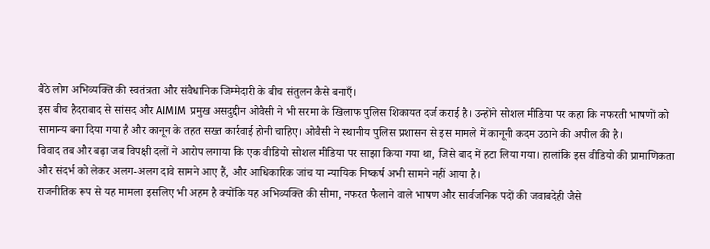बैठे लोग अभिव्यक्ति की स्वतंत्रता और संवैधानिक जिम्मेदारी के बीच संतुलन कैसे बनाएँ।
इस बीच हैदराबाद से सांसद और AIMIM प्रमुख असदुद्दीन ओवैसी ने भी सरमा के खिलाफ पुलिस शिकायत दर्ज कराई है। उन्होंने सोशल मीडिया पर कहा कि नफरती भाषणों को सामान्य बना दिया गया है और कानून के तहत सख्त कार्रवाई होनी चाहिए। ओवैसी ने स्थानीय पुलिस प्रशासन से इस मामले में कानूनी कदम उठाने की अपील की है।
विवाद तब और बढ़ा जब विपक्षी दलों ने आरोप लगाया कि एक वीडियो सोशल मीडिया पर साझा किया गया था, जिसे बाद में हटा लिया गया। हालांकि इस वीडियो की प्रामाणिकता और संदर्भ को लेकर अलग-अलग दावे सामने आए हैं, और आधिकारिक जांच या न्यायिक निष्कर्ष अभी सामने नहीं आया है।
राजनीतिक रूप से यह मामला इसलिए भी अहम है क्योंकि यह अभिव्यक्ति की सीमा, नफरत फैलाने वाले भाषण और सार्वजनिक पदों की जवाबदेही जैसे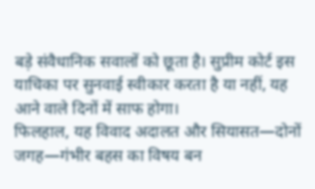बड़े संवैधानिक सवालों को छूता है। सुप्रीम कोर्ट इस याचिका पर सुनवाई स्वीकार करता है या नहीं, यह आने वाले दिनों में साफ होगा।
फिलहाल, यह विवाद अदालत और सियासत—दोनों जगह—गंभीर बहस का विषय बन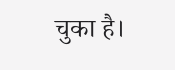चुका है।